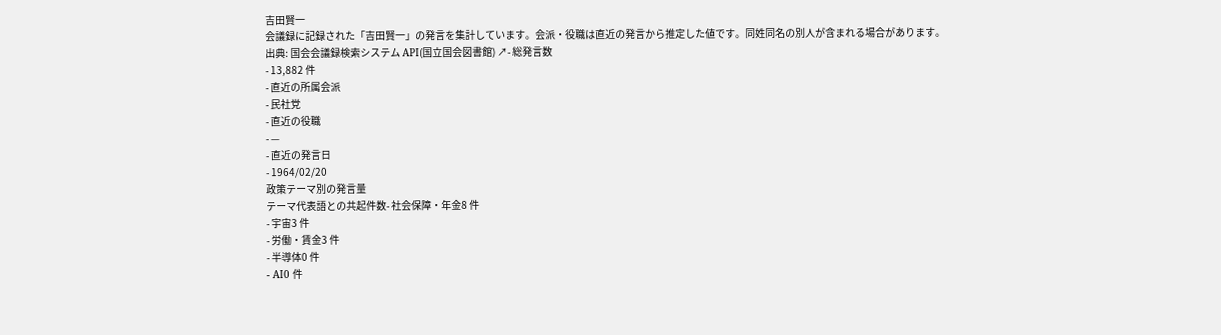吉田賢一
会議録に記録された「吉田賢一」の発言を集計しています。会派・役職は直近の発言から推定した値です。同姓同名の別人が含まれる場合があります。
出典: 国会会議録検索システム API(国立国会図書館) ↗- 総発言数
- 13,882 件
- 直近の所属会派
- 民社党
- 直近の役職
- —
- 直近の発言日
- 1964/02/20
政策テーマ別の発言量
テーマ代表語との共起件数- 社会保障・年金8 件
- 宇宙3 件
- 労働・賃金3 件
- 半導体0 件
- AI0 件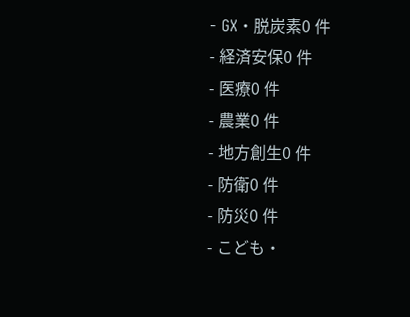- GX・脱炭素0 件
- 経済安保0 件
- 医療0 件
- 農業0 件
- 地方創生0 件
- 防衛0 件
- 防災0 件
- こども・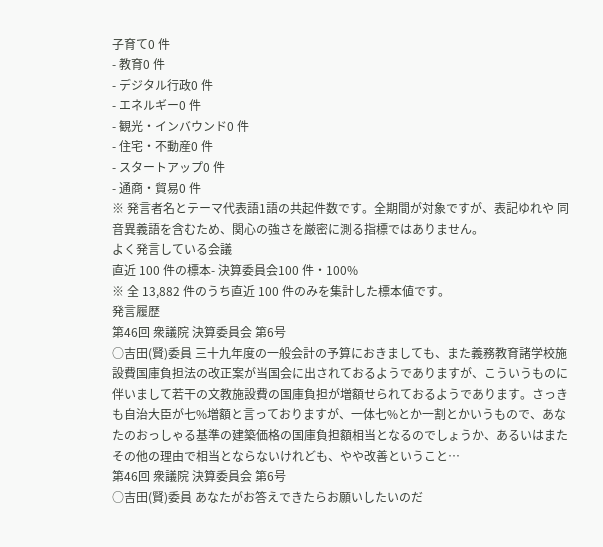子育て0 件
- 教育0 件
- デジタル行政0 件
- エネルギー0 件
- 観光・インバウンド0 件
- 住宅・不動産0 件
- スタートアップ0 件
- 通商・貿易0 件
※ 発言者名とテーマ代表語1語の共起件数です。全期間が対象ですが、表記ゆれや 同音異義語を含むため、関心の強さを厳密に測る指標ではありません。
よく発言している会議
直近 100 件の標本- 決算委員会100 件・100%
※ 全 13,882 件のうち直近 100 件のみを集計した標本値です。
発言履歴
第46回 衆議院 決算委員会 第6号
○吉田(賢)委員 三十九年度の一般会計の予算におきましても、また義務教育諸学校施設費国庫負担法の改正案が当国会に出されておるようでありますが、こういうものに伴いまして若干の文教施設費の国庫負担が増額せられておるようであります。さっきも自治大臣が七%増額と言っておりますが、一体七%とか一割とかいうもので、あなたのおっしゃる基準の建築価格の国庫負担額相当となるのでしょうか、あるいはまたその他の理由で相当とならないけれども、やや改善ということ…
第46回 衆議院 決算委員会 第6号
○吉田(賢)委員 あなたがお答えできたらお願いしたいのだ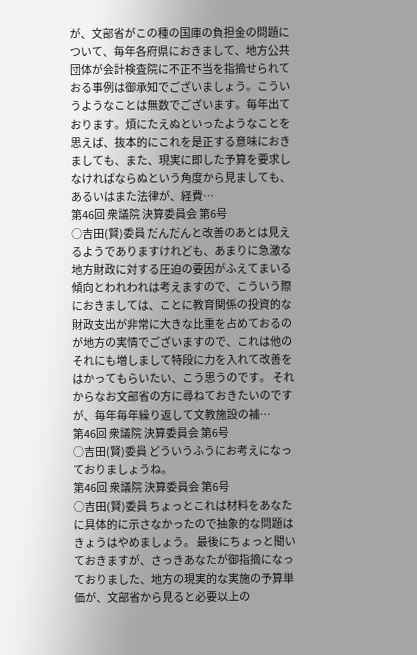が、文部省がこの種の国庫の負担金の問題について、毎年各府県におきまして、地方公共団体が会計検査院に不正不当を指摘せられておる事例は御承知でございましょう。こういうようなことは無数でございます。毎年出ております。煩にたえぬといったようなことを思えば、抜本的にこれを是正する意味におきましても、また、現実に即した予算を要求しなければならぬという角度から見ましても、あるいはまた法律が、経費…
第46回 衆議院 決算委員会 第6号
○吉田(賢)委員 だんだんと改善のあとは見えるようでありますけれども、あまりに急激な地方財政に対する圧迫の要因がふえてまいる傾向とわれわれは考えますので、こういう際におきましては、ことに教育関係の投資的な財政支出が非常に大きな比重を占めておるのが地方の実情でございますので、これは他のそれにも増しまして特段に力を入れて改善をはかってもらいたい、こう思うのです。 それからなお文部省の方に尋ねておきたいのですが、毎年毎年繰り返して文教施設の補…
第46回 衆議院 決算委員会 第6号
○吉田(賢)委員 どういうふうにお考えになっておりましょうね。
第46回 衆議院 決算委員会 第6号
○吉田(賢)委員 ちょっとこれは材料をあなたに具体的に示さなかったので抽象的な問題はきょうはやめましょう。 最後にちょっと聞いておきますが、さっきあなたが御指摘になっておりました、地方の現実的な実施の予算単価が、文部省から見ると必要以上の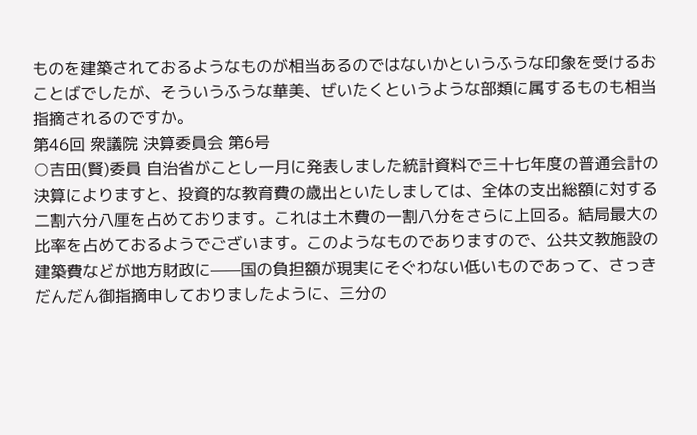ものを建築されておるようなものが相当あるのではないかというふうな印象を受けるおことばでしたが、そういうふうな華美、ぜいたくというような部類に属するものも相当指摘されるのですか。
第46回 衆議院 決算委員会 第6号
○吉田(賢)委員 自治省がことし一月に発表しました統計資料で三十七年度の普通会計の決算によりますと、投資的な教育費の歳出といたしましては、全体の支出総額に対する二割六分八厘を占めております。これは土木費の一割八分をさらに上回る。結局最大の比率を占めておるようでございます。このようなものでありますので、公共文教施設の建築費などが地方財政に——国の負担額が現実にそぐわない低いものであって、さっきだんだん御指摘申しておりましたように、三分の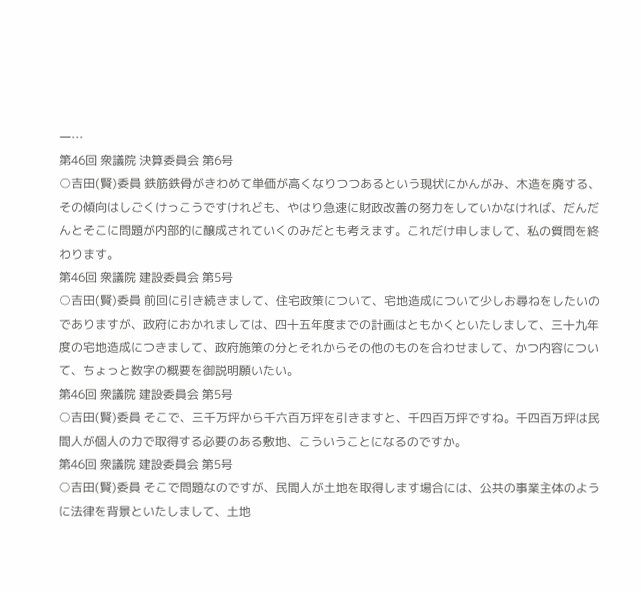一…
第46回 衆議院 決算委員会 第6号
○吉田(賢)委員 鉄筋鉄骨がきわめて単価が高くなりつつあるという現状にかんがみ、木造を廃する、その傾向はしごくけっこうですけれども、やはり急速に財政改善の努力をしていかなければ、だんだんとそこに問題が内部的に醸成されていくのみだとも考えます。これだけ申しまして、私の質問を終わります。
第46回 衆議院 建設委員会 第5号
○吉田(賢)委員 前回に引き続きまして、住宅政策について、宅地造成について少しお尋ねをしたいのでありますが、政府におかれましては、四十五年度までの計画はともかくといたしまして、三十九年度の宅地造成につきまして、政府施策の分とそれからその他のものを合わせまして、かつ内容について、ちょっと数字の概要を御説明願いたい。
第46回 衆議院 建設委員会 第5号
○吉田(賢)委員 そこで、三千万坪から千六百万坪を引きますと、千四百万坪ですね。千四百万坪は民間人が個人の力で取得する必要のある敷地、こういうことになるのですか。
第46回 衆議院 建設委員会 第5号
○吉田(賢)委員 そこで問題なのですが、民間人が土地を取得します場合には、公共の事業主体のように法律を背景といたしまして、土地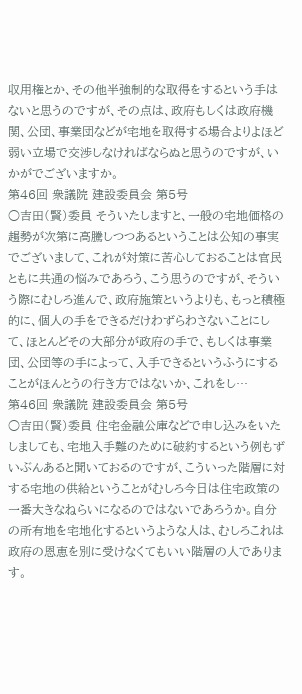収用権とか、その他半強制的な取得をするという手はないと思うのですが、その点は、政府もしくは政府機関、公団、事業団などが宅地を取得する場合よりよほど弱い立場で交渉しなければならぬと思うのですが、いかがでございますか。
第46回 衆議院 建設委員会 第5号
○吉田(賢)委員 そういたしますと、一般の宅地価格の趨勢が次第に高騰しつつあるということは公知の事実でございまして、これが対策に苦心しておることは官民ともに共通の悩みであろう、こう思うのですが、そういう際にむしろ進んで、政府施策というよりも、もっと積極的に、個人の手をできるだけわずらわさないことにして、ほとんどその大部分が政府の手で、もしくは事業団、公団等の手によって、入手できるというふうにすることがほんとうの行き方ではないか、これをし…
第46回 衆議院 建設委員会 第5号
○吉田(賢)委員 住宅金融公庫などで申し込みをいたしましても、宅地入手難のために破約するという例もずいぶんあると聞いておるのですが、こういった階層に対する宅地の供給ということがむしろ今日は住宅政策の一番大きなねらいになるのではないであろうか。自分の所有地を宅地化するというような人は、むしろこれは政府の恩恵を別に受けなくてもいい階層の人であります。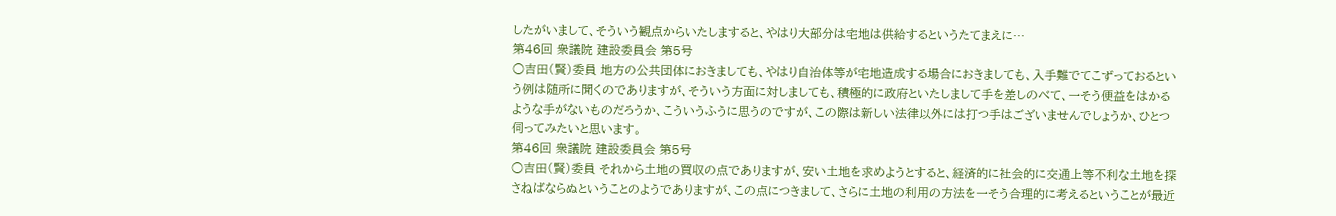したがいまして、そういう観点からいたしますると、やはり大部分は宅地は供給するというたてまえに…
第46回 衆議院 建設委員会 第5号
○吉田(賢)委員 地方の公共団体におきましても、やはり自治体等が宅地造成する場合におきましても、入手難でてこずっておるという例は随所に聞くのでありますが、そういう方面に対しましても、積極的に政府といたしまして手を差しのべて、一そう便益をはかるような手がないものだろうか、こういうふうに思うのですが、この際は新しい法律以外には打つ手はございませんでしょうか、ひとつ伺ってみたいと思います。
第46回 衆議院 建設委員会 第5号
○吉田(賢)委員 それから土地の買収の点でありますが、安い土地を求めようとすると、経済的に社会的に交通上等不利な土地を探さねばならぬということのようでありますが、この点につきまして、さらに土地の利用の方法を一そう合理的に考えるということが最近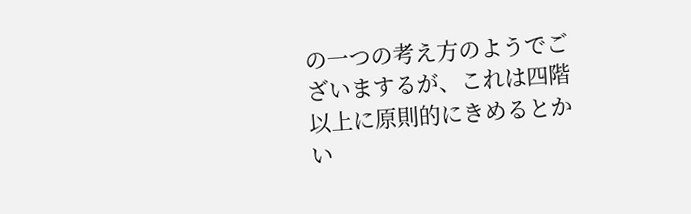の一つの考え方のようでございまするが、これは四階以上に原則的にきめるとかい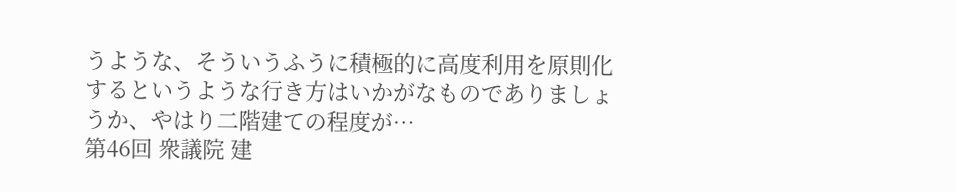うような、そういうふうに積極的に高度利用を原則化するというような行き方はいかがなものでありましょうか、やはり二階建ての程度が…
第46回 衆議院 建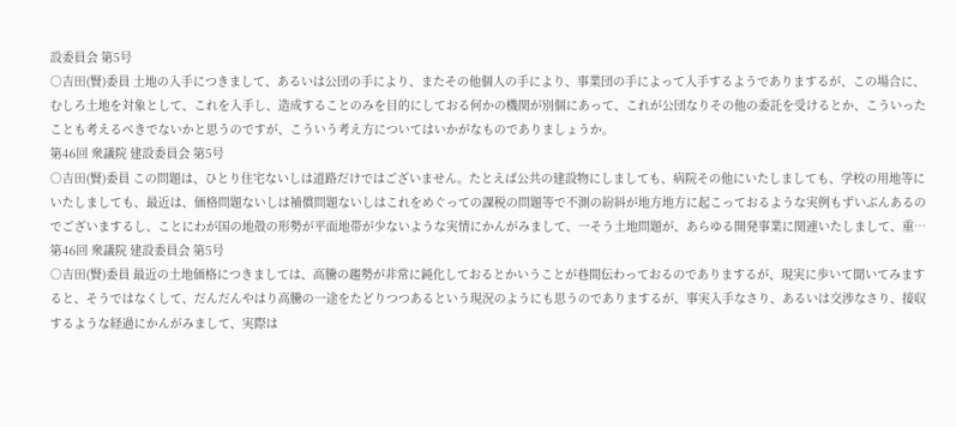設委員会 第5号
○吉田(賢)委員 土地の入手につきまして、あるいは公団の手により、またその他個人の手により、事業団の手によって入手するようでありまするが、この場合に、むしろ土地を対象として、これを入手し、造成することのみを目的にしておる何かの機関が別個にあって、これが公団なりその他の委託を受けるとか、こういったことも考えるべきでないかと思うのですが、こういう考え方についてはいかがなものでありましょうか。
第46回 衆議院 建設委員会 第5号
○吉田(賢)委員 この問題は、ひとり住宅ないしは道路だけではございません。たとえば公共の建設物にしましても、病院その他にいたしましても、学校の用地等にいたしましても、最近は、価格問題ないしは補償問題ないしはこれをめぐっての課税の問題等で不測の紛糾が地方地方に起こっておるような実例もずいぶんあるのでございまするし、ことにわが国の地殻の形勢が平面地帯が少ないような実情にかんがみまして、一そう土地問題が、あらゆる開発事業に関連いたしまして、重…
第46回 衆議院 建設委員会 第5号
○吉田(賢)委員 最近の土地価格につきましては、高騰の趨勢が非常に鈍化しておるとかいうことが巷間伝わっておるのでありまするが、現実に歩いて聞いてみますると、そうではなくして、だんだんやはり高騰の一途をたどりつつあるという現況のようにも思うのでありまするが、事実入手なさり、あるいは交渉なさり、接収するような経過にかんがみまして、実際は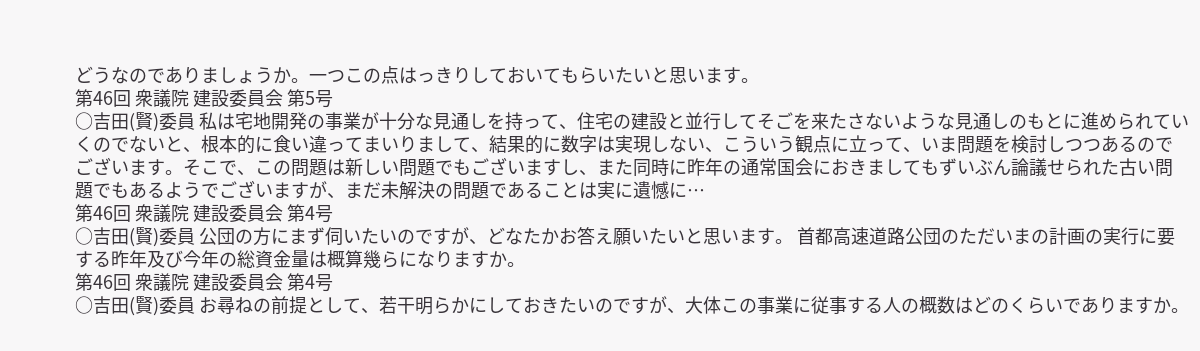どうなのでありましょうか。一つこの点はっきりしておいてもらいたいと思います。
第46回 衆議院 建設委員会 第5号
○吉田(賢)委員 私は宅地開発の事業が十分な見通しを持って、住宅の建設と並行してそごを来たさないような見通しのもとに進められていくのでないと、根本的に食い違ってまいりまして、結果的に数字は実現しない、こういう観点に立って、いま問題を検討しつつあるのでございます。そこで、この問題は新しい問題でもございますし、また同時に昨年の通常国会におきましてもずいぶん論議せられた古い問題でもあるようでございますが、まだ未解決の問題であることは実に遺憾に…
第46回 衆議院 建設委員会 第4号
○吉田(賢)委員 公団の方にまず伺いたいのですが、どなたかお答え願いたいと思います。 首都高速道路公団のただいまの計画の実行に要する昨年及び今年の総資金量は概算幾らになりますか。
第46回 衆議院 建設委員会 第4号
○吉田(賢)委員 お尋ねの前提として、若干明らかにしておきたいのですが、大体この事業に従事する人の概数はどのくらいでありますか。